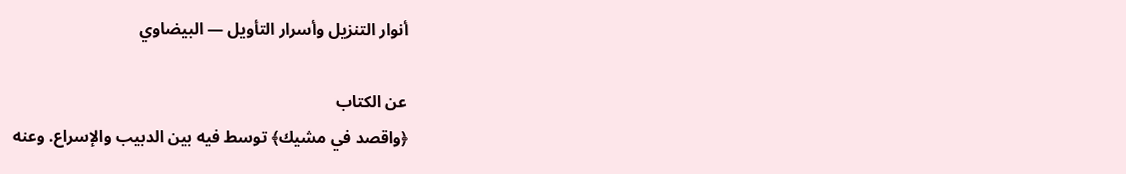أنوار التنزيل وأسرار التأويل — البيضاوي

عن الكتاب
﴿واقصد في مشيك﴾ توسط فيه بين الدبيب والإسراع. وعنه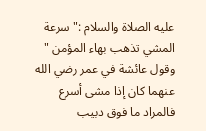عليه الصلاة والسلام :" سرعة المشي تذهب بهاء المؤمن " وقول عائشة في عمر رضي الله عنهما كان إذا مشى أسرع فالمراد ما فوق دبيب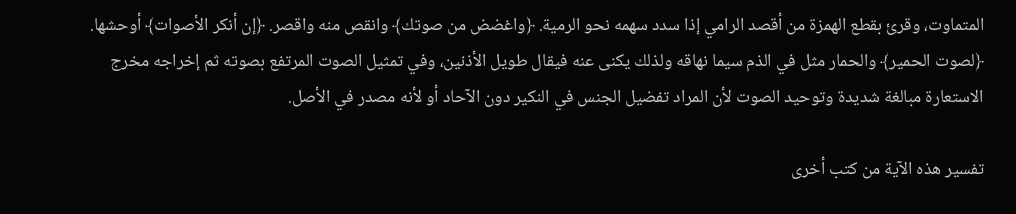المتماوت، وقرئ بقطع الهمزة من أقصد الرامي إذا سدد سهمه نحو الرمية. ﴿واغضض من صوتك﴾ وانقص منه واقصر. ﴿إن أنكر الأصوات﴾ أوحشها. ﴿لصوت الحمير﴾ والحمار مثل في الذم سيما نهاقه ولذلك يكنى عنه فيقال طويل الأذنين، وفي تمثيل الصوت المرتفع بصوته ثم إخراجه مخرج الاستعارة مبالغة شديدة وتوحيد الصوت لأن المراد تفضيل الجنس في النكير دون الآحاد أو لأنه مصدر في الأصل.

تفسير هذه الآية من كتب أخرى